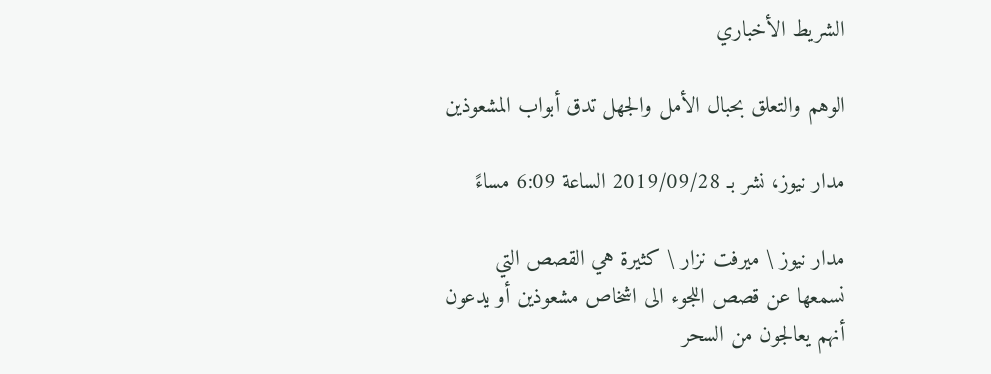الشريط الأخباري

الوهم والتعلق بحبال الأمل والجهل تدق أبواب المشعوذين

مدار نيوز، نشر بـ 2019/09/28 الساعة 6:09 مساءً

مدار نيوز \ ميرفت نزار \ كثيرة هي القصص التي نسمعها عن قصص اللجوء الى اشخاص مشعوذين أو يدعون أنهم يعالجون من السحر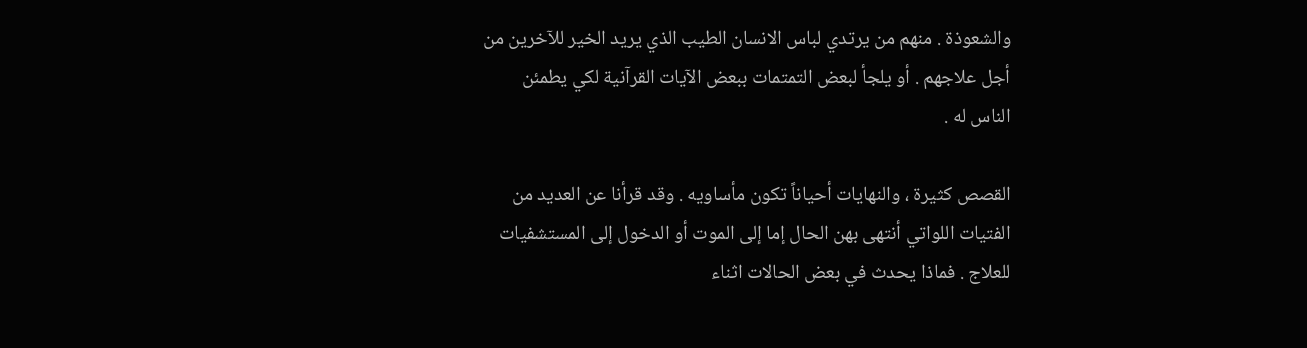والشعوذة . منهم من يرتدي لباس الانسان الطيب الذي يريد الخير للآخرين من أجل علاجهم . أو يلجأ لبعض التمتمات ببعض الآيات القرآنية لكي يطمئن الناس له .

القصص كثيرة ، والنهايات أحياناً تكون مأساويه . وقد قرأنا عن العديد من الفتيات اللواتي أنتهى بهن الحال إما إلى الموت أو الدخول إلى المستشفيات للعلاج . فماذا يحدث في بعض الحالات اثناء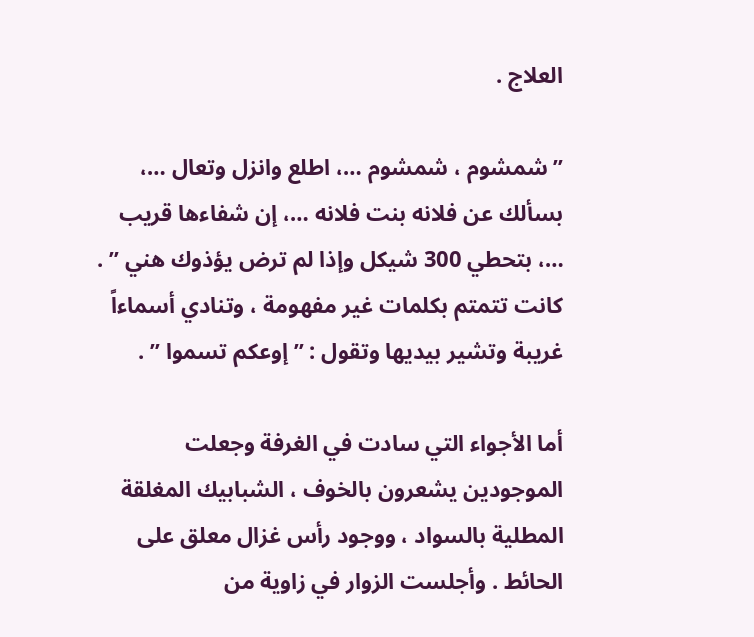العلاج .

” شمشوم ، شمشوم …، اطلع وانزل وتعال …، بسألك عن فلانه بنت فلانه …، إن شفاءها قريب …، بتحطي 300 شيكل وإذا لم ترض يؤذوك هني ” . كانت تتمتم بكلمات غير مفهومة ، وتنادي أسماءاً غريبة وتشير بيديها وتقول : ” إوعكم تسموا ” .

أما الأجواء التي سادت في الغرفة وجعلت الموجودين يشعرون بالخوف ، الشبابيك المغلقة المطلية بالسواد ، ووجود رأس غزال معلق على الحائط . وأجلست الزوار في زاوية من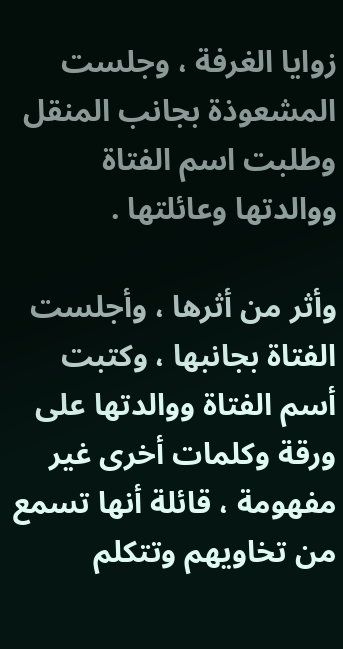زوايا الغرفة ، وجلست المشعوذة بجانب المنقل وطلبت اسم الفتاة ووالدتها وعائلتها .

وأثر من أثرها ، وأجلست الفتاة بجانبها ، وكتبت أسم الفتاة ووالدتها على ورقة وكلمات أخرى غير مفهومة ، قائلة أنها تسمع من تخاويهم وتتكلم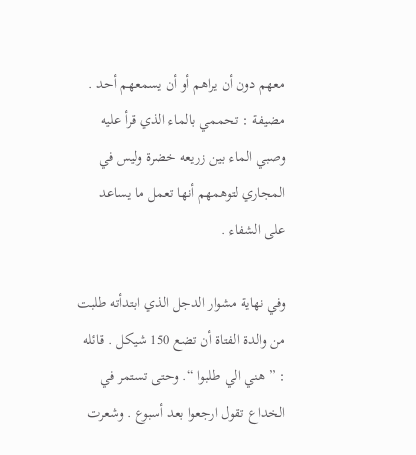معهم دون أن يراهم أو أن يسمعهم أحد . مضيفة : تحممي بالماء الذي قرأ عليه وصبي الماء بين زريعه خضرة وليس في المجاري لتوهمهم أنها تعمل ما يساعد على الشفاء .

وفي نهاية مشوار الدجل الذي ابتدأته طلبت من والدة الفتاة أن تضع 150 شيكل . قائله : ” هني الي طلبوا “. وحتى تستمر في الخداع تقول ارجعوا بعد أسبوع . وشعرت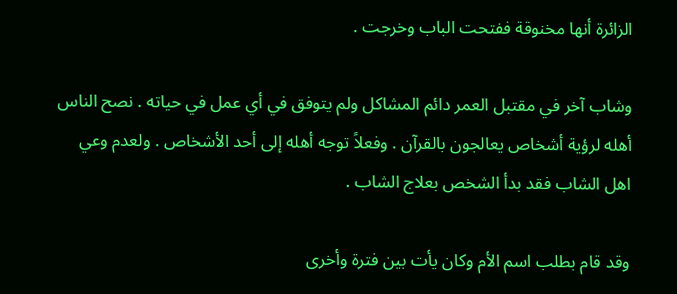الزائرة أنها مخنوقة ففتحت الباب وخرجت .

وشاب آخر في مقتبل العمر دائم المشاكل ولم يتوفق في أي عمل في حياته . نصح الناس أهله لرؤية أشخاص يعالجون بالقرآن . وفعلاً توجه أهله إلى أحد الأشخاص . ولعدم وعي اهل الشاب فقد بدأ الشخص بعلاج الشاب .

وقد قام بطلب اسم الأم وكان يأت بين فترة وأخرى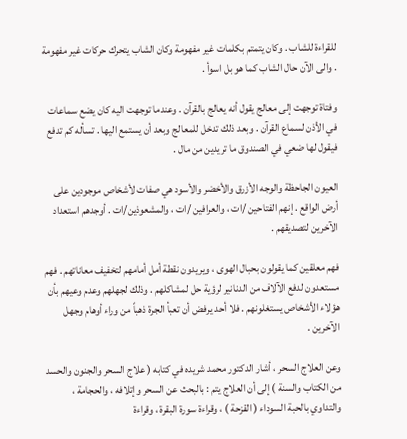للقراءة للشاب . وكان يتمتم بكلمات غير مفهومة وكان الشاب يتحرك حركات غير مفهومة . والى الآن حال الشاب كما هو بل اسوأ .

وفتاة توجهت إلى معالج يقول أنه يعالج بالقرآن . وعندما توجهت اليه كان يضع سماعات في الأذن لسماع القرآن . وبعد ذلك تدخل للمعالج وبعد أن يستمع اليها . تسأله كم تدفع فيقول لها ضعي في الصندوق ما تريدين من مال .

العيون الجاحظة والوجه الأزرق والأخضر والأسود هي صفات لأشخاص موجودين على أرض الواقع . إنهم الفتاحين /ات ، والعرافين /ات ، والمشعوذين/ات . أوجدهم استعداد الآخرين لتصديقهم .

فهم معلقين كما يقولون بحبال الهوى ، ويريدون نقطة أمل أمامهم لتخفيف معاناتهم . فهم مستعدون لدفع الآلاف من الدنانير لرؤية حل لمشاكلهم . وذلك لجهلهم وعدم وعيهم بأن هؤلاء الأشخاص يستغلونهم . فلا أحد يرفض أن تعبأ الجرة ذهباً من وراء أوهام وجهل الآخرين .

وعن العلاج السحر ، أشار الدكتور محمد شريده في كتابه ( علاج السحر والجنون والحسد من الكتاب والسنة ) إلى أن العلاج يتم : بالبحث عن السحر وإتلافه ، والحجامة ، والتداوي بالحبة السوداء ( القزحة ) ، وقراءة سورة البقرة ، وقراءة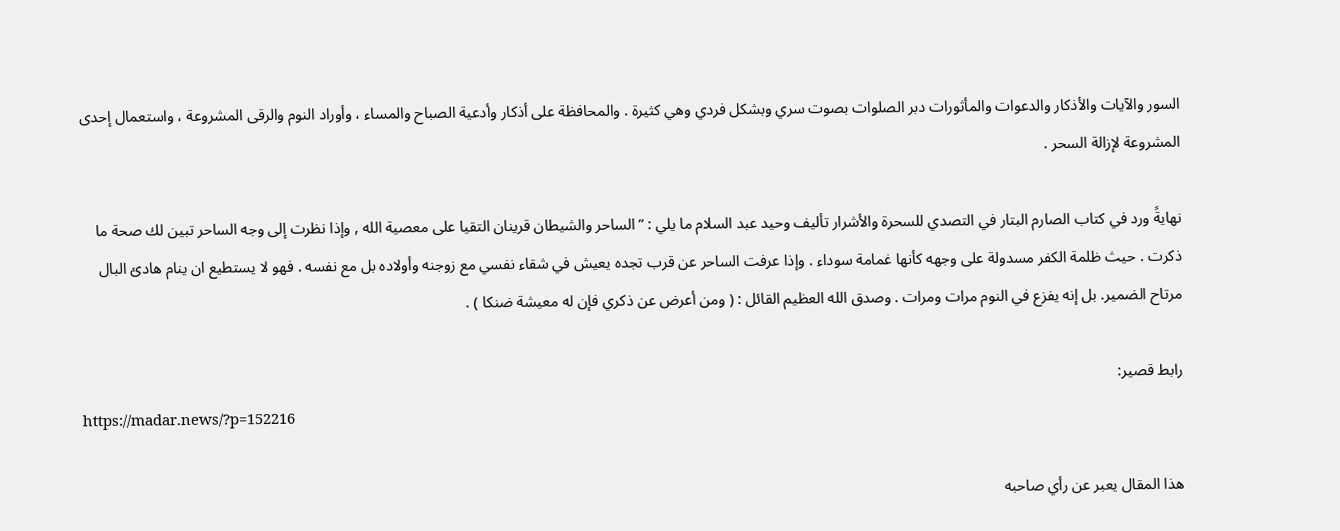السور والآيات والأذكار والدعوات والمأثورات دبر الصلوات بصوت سري وبشكل فردي وهي كثيرة . والمحافظة على أذكار وأدعية الصباح والمساء ، وأوراد النوم والرقى المشروعة ، واستعمال إحدى المشروعة لإزالة السحر .

نهايةً ورد في كتاب الصارم البتار في التصدي للسحرة والأشرار تأليف وحيد عبد السلام ما يلي : ” الساحر والشيطان قرينان التقيا على معصية الله , وإذا نظرت إلى وجه الساحر تبين لك صحة ما ذكرت . حيث ظلمة الكفر مسدولة على وجهه كأنها غمامة سوداء . وإذا عرفت الساحر عن قرب تجده يعيش في شقاء نفسي مع زوجنه وأولاده بل مع نفسه . فهو لا يستطيع ان ينام هادئ البال مرتاح الضمير. بل إنه يفزع في النوم مرات ومرات . وصدق الله العظيم القائل : ( ومن أعرض عن ذكري فإن له معيشة ضنكا ) .

رابط قصير:
https://madar.news/?p=152216

هذا المقال يعبر عن رأي صاحبه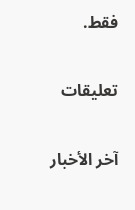فقط.

تعليقات

آخر الأخبار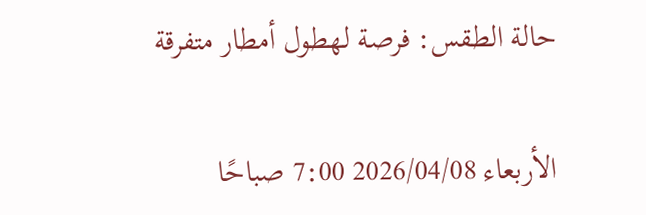حالة الطقس: فرصة لهطول أمطار متفرقة

الأربعاء 2026/04/08 7:00 صباحًا